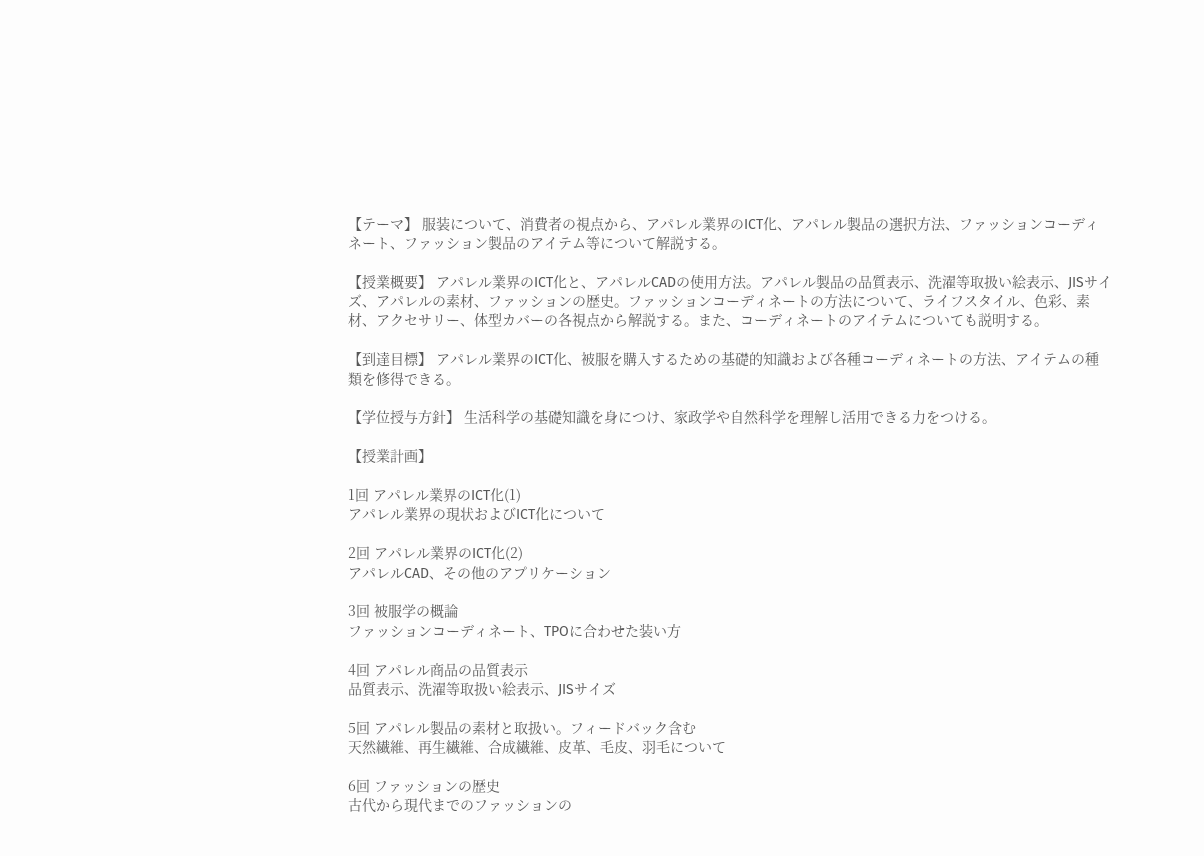【テーマ】 服装について、消費者の視点から、アパレル業界のICT化、アパレル製品の選択方法、ファッションコーディネート、ファッション製品のアイテム等について解説する。

【授業概要】 アパレル業界のICT化と、アパレルCADの使用方法。アパレル製品の品質表示、洗濯等取扱い絵表示、JISサイズ、アパレルの素材、ファッションの歴史。ファッションコーディネートの方法について、ライフスタイル、色彩、素材、アクセサリー、体型カバーの各視点から解説する。また、コーディネートのアイテムについても説明する。

【到達目標】 アパレル業界のICT化、被服を購入するための基礎的知識および各種コーディネートの方法、アイテムの種類を修得できる。

【学位授与方針】 生活科学の基礎知識を身につけ、家政学や自然科学を理解し活用できる力をつける。

【授業計画】

1回 アパレル業界のICT化(1)
アパレル業界の現状およびICT化について

2回 アパレル業界のICT化(2)
アパレルCAD、その他のアプリケーション

3回 被服学の概論
ファッションコーディネート、TPOに合わせた装い方

4回 アパレル商品の品質表示
品質表示、洗濯等取扱い絵表示、JISサイズ

5回 アパレル製品の素材と取扱い。フィードバック含む
天然繊維、再生繊維、合成繊維、皮革、毛皮、羽毛について

6回 ファッションの歴史
古代から現代までのファッションの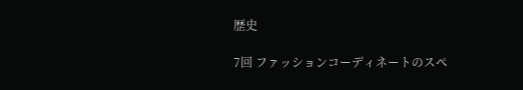歴史

7回 ファッションコーディネートのスペ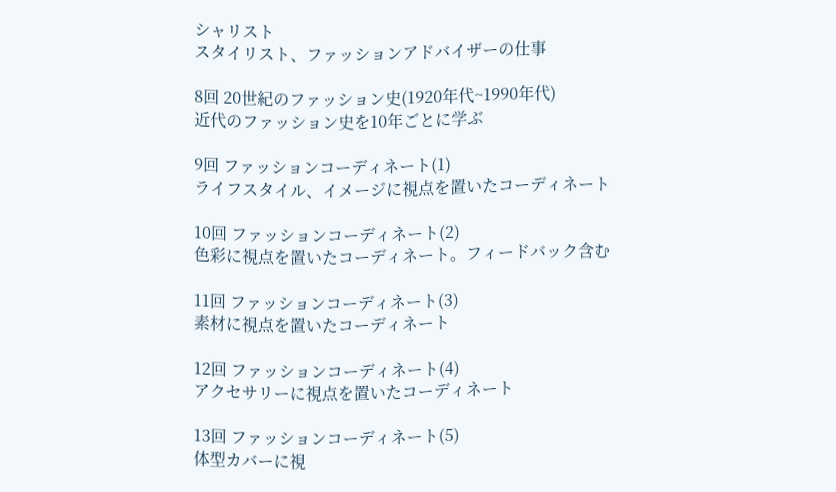シャリスト
スタイリスト、ファッションアドバイザーの仕事

8回 20世紀のファッション史(1920年代~1990年代)
近代のファッション史を10年ごとに学ぶ

9回 ファッションコーディネート(1)
ライフスタイル、イメージに視点を置いたコーディネート

10回 ファッションコーディネート(2)
色彩に視点を置いたコーディネート。フィードバック含む

11回 ファッションコーディネート(3)
素材に視点を置いたコーディネート

12回 ファッションコーディネート(4)
アクセサリーに視点を置いたコーディネート

13回 ファッションコーディネート(5)
体型カバーに視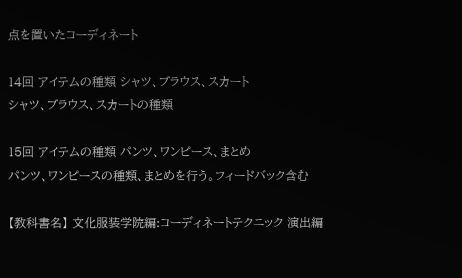点を置いたコーディネート

14回 アイテムの種類 シャツ、ブラウス、スカート
シャツ、ブラウス、スカートの種類

15回 アイテムの種類 パンツ、ワンピース、まとめ
パンツ、ワンピースの種類、まとめを行う。フィードバック含む

【教科書名】 文化服装学院編:コーディネートテクニック 演出編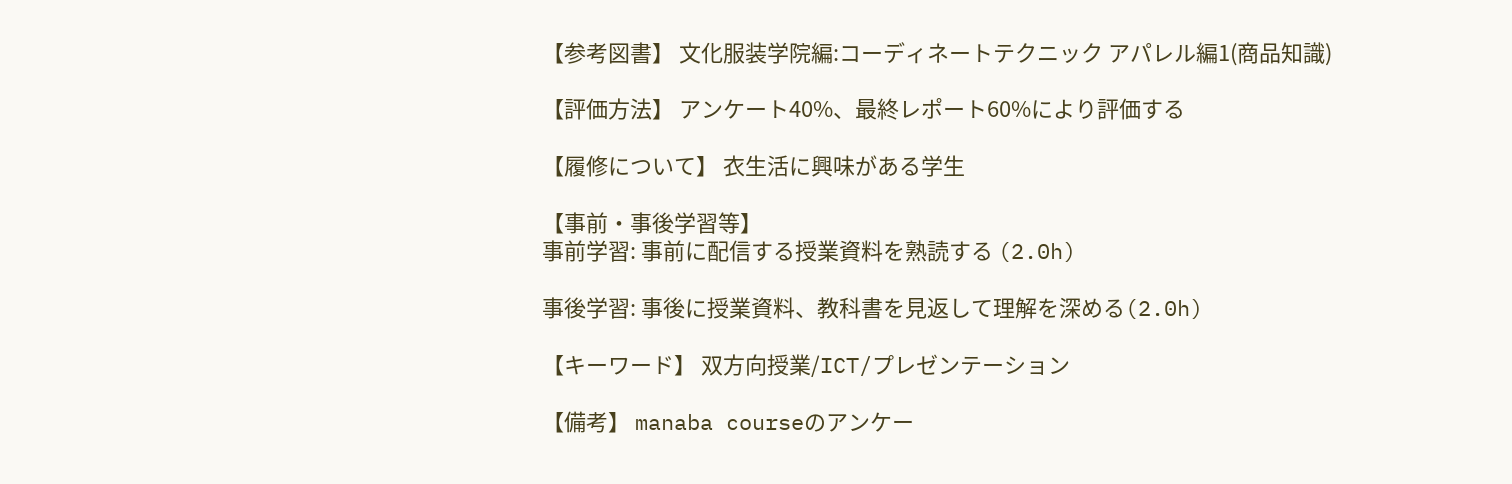【参考図書】 文化服装学院編:コーディネートテクニック アパレル編1(商品知識)

【評価方法】 アンケート40%、最終レポート60%により評価する

【履修について】 衣生活に興味がある学生

【事前・事後学習等】
事前学習: 事前に配信する授業資料を熟読する (2.0h)

事後学習: 事後に授業資料、教科書を見返して理解を深める(2.0h)

【キーワード】 双方向授業/ICT/プレゼンテーション

【備考】 manaba courseのアンケー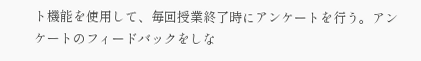ト機能を使用して、毎回授業終了時にアンケートを行う。アンケートのフィードバックをしな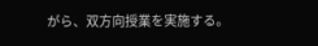がら、双方向授業を実施する。